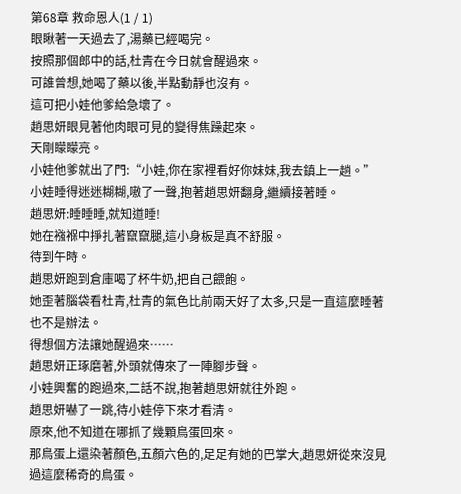第68章 救命恩人(1 / 1)
眼瞅著一天過去了,湯藥已經喝完。
按照那個郎中的話,杜青在今日就會醒過來。
可誰曾想,她喝了藥以後,半點動靜也沒有。
這可把小娃他爹給急壞了。
趙思妍眼見著他肉眼可見的變得焦躁起來。
天剛矇矇亮。
小娃他爹就出了門:“小娃,你在家裡看好你妹妹,我去鎮上一趟。”
小娃睡得迷迷糊糊,嗷了一聲,抱著趙思妍翻身,繼續接著睡。
趙思妍:睡睡睡,就知道睡!
她在襁褓中掙扎著竄竄腿,這小身板是真不舒服。
待到午時。
趙思妍跑到倉庫喝了杯牛奶,把自己餵飽。
她歪著腦袋看杜青,杜青的氣色比前兩天好了太多,只是一直這麼睡著也不是辦法。
得想個方法讓她醒過來……
趙思妍正琢磨著,外頭就傳來了一陣腳步聲。
小娃興奮的跑過來,二話不說,抱著趙思妍就往外跑。
趙思妍嚇了一跳,待小娃停下來才看清。
原來,他不知道在哪抓了幾顆鳥蛋回來。
那鳥蛋上還染著顏色,五顏六色的,足足有她的巴掌大,趙思妍從來沒見過這麼稀奇的鳥蛋。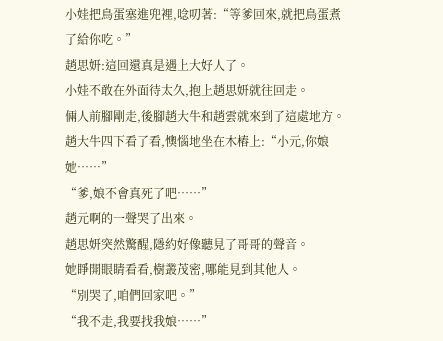小娃把鳥蛋塞進兜裡,唸叨著:“等爹回來,就把鳥蛋煮了給你吃。”
趙思妍:這回還真是遇上大好人了。
小娃不敢在外面待太久,抱上趙思妍就往回走。
倆人前腳剛走,後腳趙大牛和趙雲就來到了這處地方。
趙大牛四下看了看,懊惱地坐在木樁上:“小元,你娘她……”
“爹,娘不會真死了吧……”
趙元啊的一聲哭了出來。
趙思妍突然驚醒,隱約好像聽見了哥哥的聲音。
她睜開眼睛看看,樹叢茂密,哪能見到其他人。
“別哭了,咱們回家吧。”
“我不走,我要找我娘……”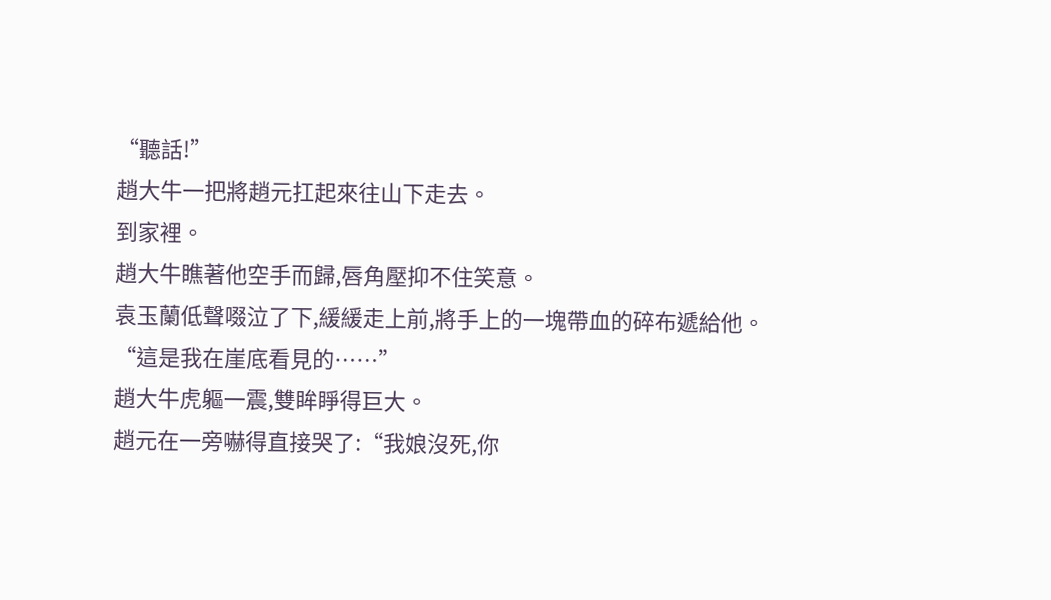“聽話!”
趙大牛一把將趙元扛起來往山下走去。
到家裡。
趙大牛瞧著他空手而歸,唇角壓抑不住笑意。
袁玉蘭低聲啜泣了下,緩緩走上前,將手上的一塊帶血的碎布遞給他。
“這是我在崖底看見的……”
趙大牛虎軀一震,雙眸睜得巨大。
趙元在一旁嚇得直接哭了:“我娘沒死,你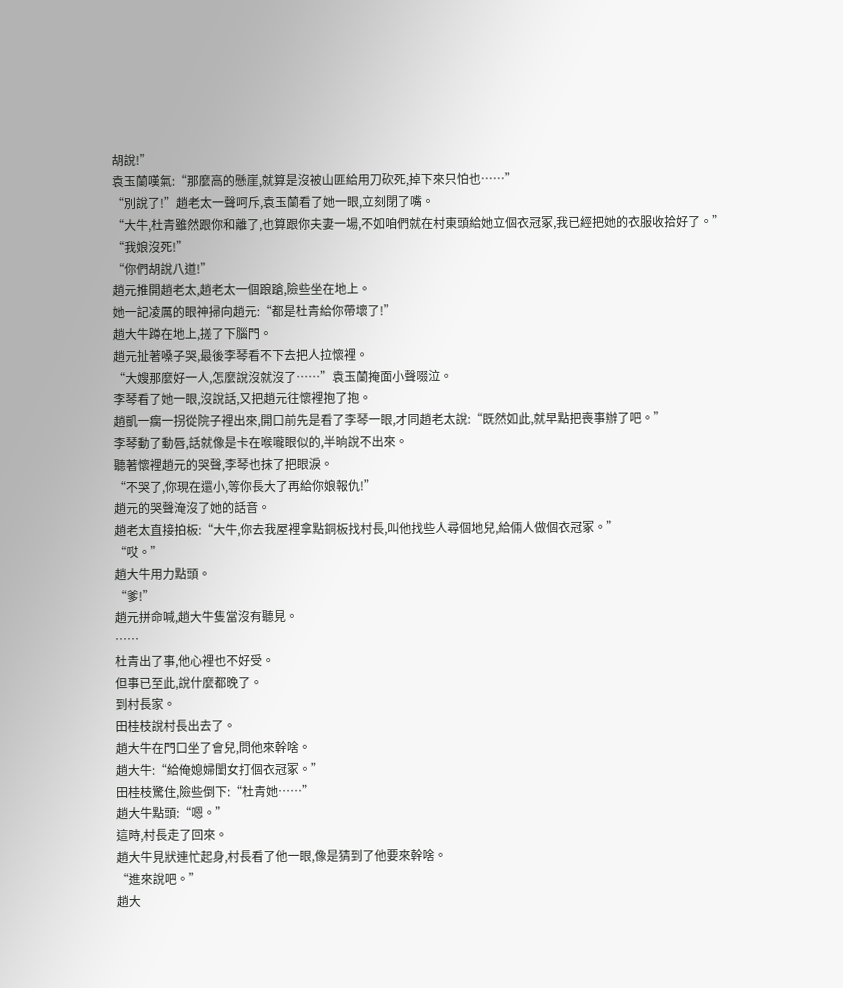胡說!”
袁玉蘭嘆氣:“那麼高的懸崖,就算是沒被山匪給用刀砍死,掉下來只怕也……”
“別說了!”趙老太一聲呵斥,袁玉蘭看了她一眼,立刻閉了嘴。
“大牛,杜青雖然跟你和離了,也算跟你夫妻一場,不如咱們就在村東頭給她立個衣冠冢,我已經把她的衣服收拾好了。”
“我娘沒死!”
“你們胡說八道!”
趙元推開趙老太,趙老太一個踉蹌,險些坐在地上。
她一記凌厲的眼神掃向趙元:“都是杜青給你帶壞了!”
趙大牛蹲在地上,搓了下腦門。
趙元扯著嗓子哭,最後李琴看不下去把人拉懷裡。
“大嫂那麼好一人,怎麼說沒就沒了……”袁玉蘭掩面小聲啜泣。
李琴看了她一眼,沒說話,又把趙元往懷裡抱了抱。
趙凱一瘸一拐從院子裡出來,開口前先是看了李琴一眼,才同趙老太說:“既然如此,就早點把喪事辦了吧。”
李琴動了動唇,話就像是卡在喉嚨眼似的,半晌說不出來。
聽著懷裡趙元的哭聲,李琴也抹了把眼淚。
“不哭了,你現在還小,等你長大了再給你娘報仇!”
趙元的哭聲淹沒了她的話音。
趙老太直接拍板:“大牛,你去我屋裡拿點銅板找村長,叫他找些人尋個地兒,給倆人做個衣冠冢。”
“哎。”
趙大牛用力點頭。
“爹!”
趙元拼命喊,趙大牛隻當沒有聽見。
……
杜青出了事,他心裡也不好受。
但事已至此,說什麼都晚了。
到村長家。
田桂枝說村長出去了。
趙大牛在門口坐了會兒,問他來幹啥。
趙大牛:“給俺媳婦閨女打個衣冠冢。”
田桂枝驚住,險些倒下:“杜青她……”
趙大牛點頭:“嗯。”
這時,村長走了回來。
趙大牛見狀連忙起身,村長看了他一眼,像是猜到了他要來幹啥。
“進來說吧。”
趙大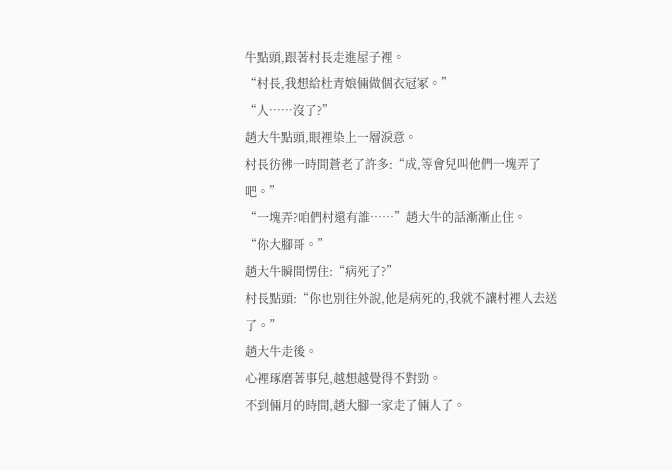牛點頭,跟著村長走進屋子裡。
“村長,我想給杜青娘倆做個衣冠冢。”
“人……沒了?”
趙大牛點頭,眼裡染上一層淚意。
村長彷彿一時間蒼老了許多:“成,等會兒叫他們一塊弄了吧。”
“一塊弄?咱們村還有誰……”趙大牛的話漸漸止住。
“你大腳哥。”
趙大牛瞬間愣住:“病死了?”
村長點頭:“你也別往外說,他是病死的,我就不讓村裡人去送了。”
趙大牛走後。
心裡琢磨著事兒,越想越覺得不對勁。
不到倆月的時間,趙大腳一家走了倆人了。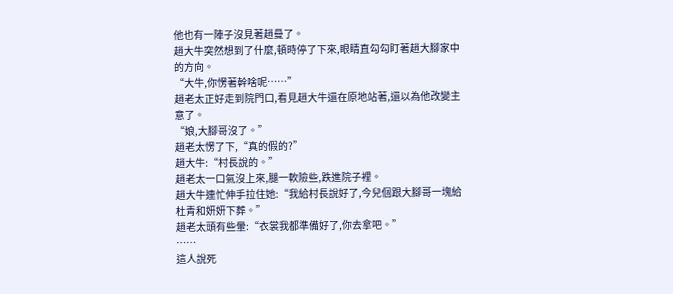他也有一陣子沒見著趙曼了。
趙大牛突然想到了什麼,頓時停了下來,眼睛直勾勾盯著趙大腳家中的方向。
“大牛,你愣著幹啥呢……”
趙老太正好走到院門口,看見趙大牛還在原地站著,還以為他改變主意了。
“娘,大腳哥沒了。”
趙老太愣了下,“真的假的?”
趙大牛:“村長說的。”
趙老太一口氣沒上來,腿一軟險些,跌進院子裡。
趙大牛連忙伸手拉住她:“我給村長說好了,今兒個跟大腳哥一塊給杜青和妍妍下葬。”
趙老太頭有些暈:“衣裳我都準備好了,你去拿吧。”
……
這人說死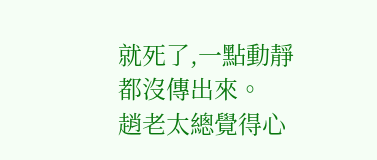就死了,一點動靜都沒傳出來。
趙老太總覺得心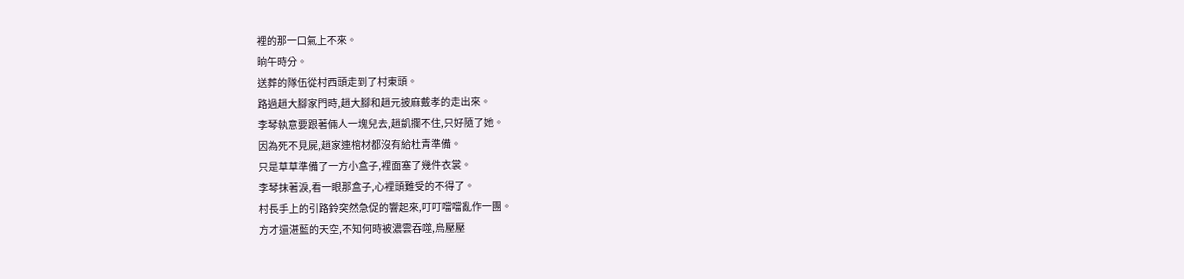裡的那一口氣上不來。
晌午時分。
送葬的隊伍從村西頭走到了村東頭。
路過趙大腳家門時,趙大腳和趙元披麻戴孝的走出來。
李琴執意要跟著倆人一塊兒去,趙凱攔不住,只好隨了她。
因為死不見屍,趙家連棺材都沒有給杜青準備。
只是草草準備了一方小盒子,裡面塞了幾件衣裳。
李琴抹著淚,看一眼那盒子,心裡頭難受的不得了。
村長手上的引路鈴突然急促的響起來,叮叮噹噹亂作一團。
方才還湛藍的天空,不知何時被濃雲吞噬,烏壓壓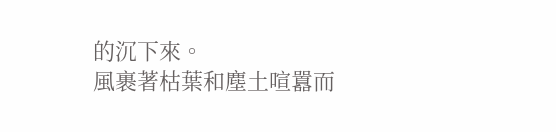的沉下來。
風裹著枯葉和塵土喧囂而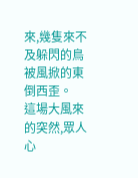來,幾隻來不及躲閃的鳥被風掀的東倒西歪。
這場大風來的突然,眾人心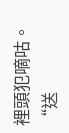裡頭犯嘀咕。
“送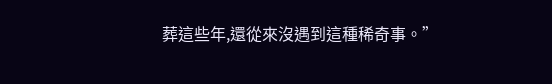葬這些年,還從來沒遇到這種稀奇事。”